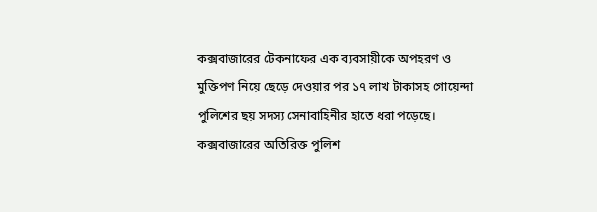কক্সবাজারের টেকনাফের এক ব্যবসায়ীকে অপহরণ ও মুক্তিপণ নিয়ে ছেড়ে দেওয়ার পর ১৭ লাখ টাকাসহ গোয়েন্দা পুলিশের ছয় সদস্য সেনাবাহিনীর হাতে ধরা পড়েছে। কক্সবাজারের অতিরিক্ত পুলিশ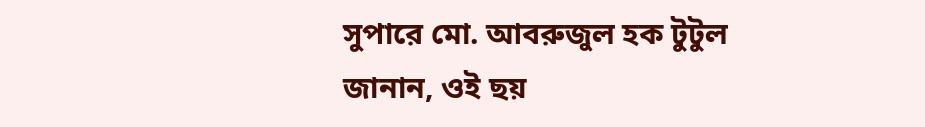সুপারে মো. আবরুজুল হক টুটুল জানান, ওই ছয়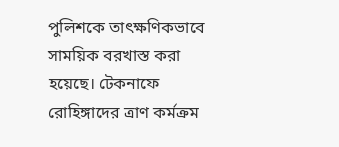পুলিশকে তাৎক্ষণিকভাবে সাময়িক বরখাস্ত করা হয়েছে। টেকনাফে রোহিঙ্গাদের ত্রাণ কর্মক্রম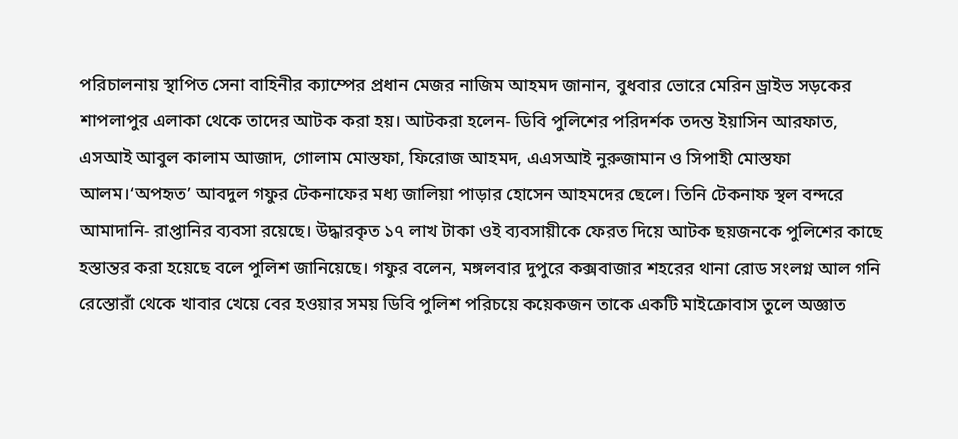পরিচালনায় স্থাপিত সেনা বাহিনীর ক্যাম্পের প্রধান মেজর নাজিম আহমদ জানান, বুধবার ভোরে মেরিন ড্রাইভ সড়কের শাপলাপুর এলাকা থেকে তাদের আটক করা হয়। আটকরা হলেন- ডিবি পুলিশের পরিদর্শক তদন্ত ইয়াসিন আরফাত, এসআই আবুল কালাম আজাদ, গোলাম মোস্তফা, ফিরোজ আহমদ, এএসআই নুরুজামান ও সিপাহী মোস্তফা আলম।‘অপহৃত’ আবদুল গফুর টেকনাফের মধ্য জালিয়া পাড়ার হোসেন আহমদের ছেলে। তিনি টেকনাফ স্থল বন্দরে আমাদানি- রাপ্তানির ব্যবসা রয়েছে। উদ্ধারকৃত ১৭ লাখ টাকা ওই ব্যবসায়ীকে ফেরত দিয়ে আটক ছয়জনকে পুলিশের কাছে হস্তান্তর করা হয়েছে বলে পুলিশ জানিয়েছে। গফুর বলেন, মঙ্গলবার দুপুরে কক্সবাজার শহরের থানা রোড সংলগ্ন আল গনি রেস্তোরাঁ থেকে খাবার খেয়ে বের হওয়ার সময় ডিবি পুলিশ পরিচয়ে কয়েকজন তাকে একটি মাইক্রোবাস তুলে অজ্ঞাত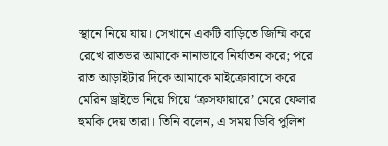স্থানে নিয়ে যায়। সেখানে একটি বাড়িতে জিম্মি করে রেখে রাতভর আমাকে নানাভাবে নির্যাতন করে; পরে রাত আড়াইটার দিকে আমাকে মাইক্রোবাসে করে মেরিন ড্রাইভে নিয়ে গিয়ে ‘ক্রসফায়ারে’ মেরে ফেলার হুমকি দেয় তারা। তিনি বলেন, এ সময় ডিবি পুলিশ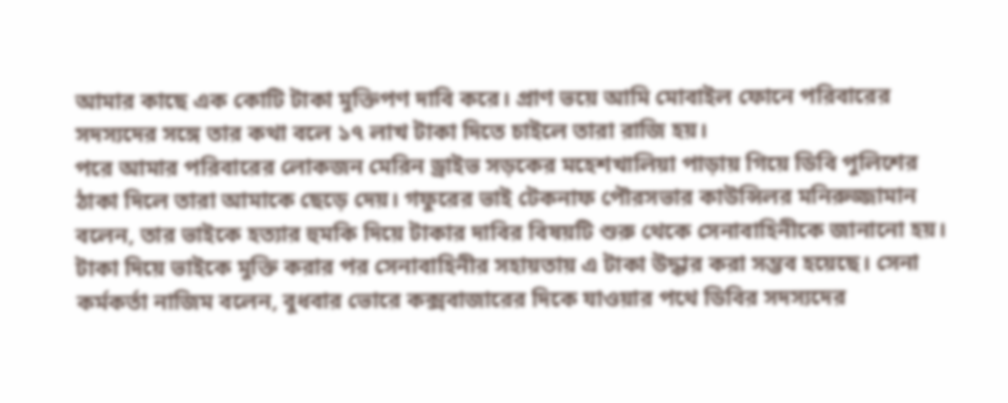আমার কাছে এক কোটি টাকা মুক্তিপণ দাবি করে। প্রাণ ভয়ে আমি মোবাইল ফোনে পরিবারের সদস্যদের সঙ্গে তার কথা বলে ১৭ লাখ টাকা দিতে চাইলে তারা রাজি হয়।
পরে আমার পরিবারের লোকজন মেরিন ড্রাইভ সড়কের মহেশখালিয়া পাড়ায় গিয়ে ডিবি পুলিশের ঠাকা দিলে তারা আমাকে ছেড়ে দেয়। গফুরের ভাই টেকনাফ পৌরসভার কাউন্সিলর মনিরুজ্জামান বলেন, তার ভাইকে হত্যার হুমকি দিয়ে টাকার দাবির বিষয়টি শুরু থেকে সেনাবাহিনীকে জানানো হয়। টাকা দিয়ে ভাইকে মুক্তি করার পর সেনাবাহিনীর সহায়তায় এ টাকা উদ্ধার করা সম্ভব হয়েছে। সেনা কর্মকর্তা নাজিম বলেন, বুধবার ভোরে কক্সবাজারের দিকে যাওয়ার পথে ডিবির সদস্যদের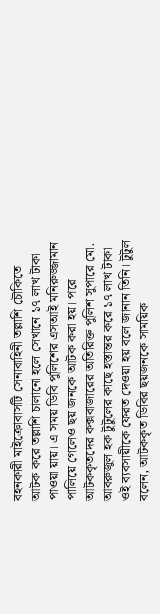বহনকারী মাইক্রোবাসটি সেনাবাহিনী তল্লাশি চৌকিতে আটক করে তল্লাশি চালানো হলে সেখানে ১৭ লাখ টাকা পাওয়া য়ায়। এ সময় ডিবি পুলিশের এসআই মনিরুজ্জামান পালিয়ে গেলেও ছয় জনকে আটক করা হয়। পরে আটককৃতদের কক্সবাজারের অতিরিক্ত পুলিশ সুপারে মো. আবরুজুল হক টুটুলের কাছে হস্তান্তর করে ১৭ লাখ টাকা ওই ব্যবসায়ীকে ফেরত দেওয়া হয় বলে জানান তিনি। টুটুল বলেন, আটককৃত ডিবির ছয়জনকে সাময়িক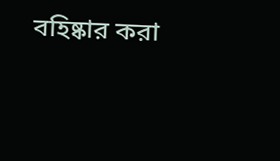বহিষ্কার করা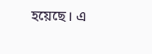হয়েছে। এ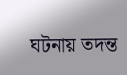ঘটনায় তদন্ত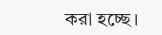করা হচ্ছে।